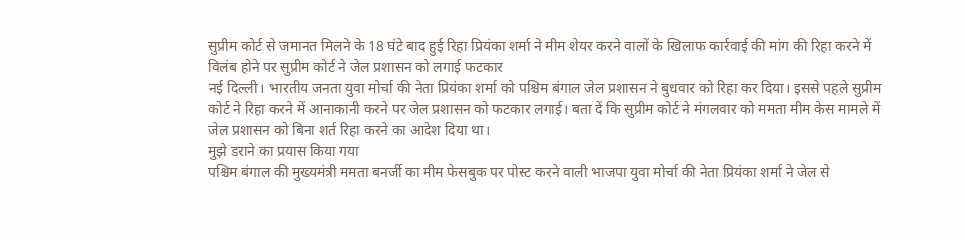सुप्रीम कोर्ट से जमान‍त मिलने के 18 घंटे बाद हुई रिहा प्रियंका शर्मा ने मीम शेयर करने वालों के खिलाफ कार्रवाई की मांग की रिहा करने में विलंब होने पर सुप्रीम कोर्ट ने जेल प्रशासन को लगाई फटकार
नई दिल्ली। भारतीय जनता युवा मोर्चा की नेता प्रियंका शर्मा को पश्चिम बंगाल जेल प्रशासन ने बुधवार को रिहा कर दिया। इससे पहले सुप्रीम कोर्ट ने रिहा करने में आनाकानी करने पर जेल प्रशासन को फटकार लगाई। बता दें कि सुप्रीम कोर्ट ने मंगलवार को ममता मीम केस मामले में जेल प्रशासन को बिना शर्त रिहा करने का आदेश दिया था।
मुझे डराने का प्रयास किया गया
पश्चिम बंगाल की मुख्यमंत्री ममता बनर्जी का मीम फेसबुक पर पोस्ट करने वाली भाजपा युवा मोर्चा की नेता प्रियंका शर्मा ने जेल से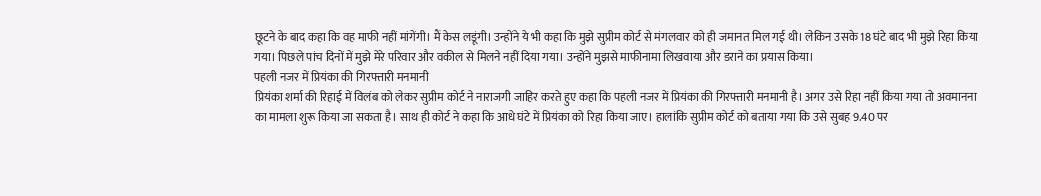छूटने के बाद कहा कि वह माफी नहीं मांगेंगी। मैं केस लडूंगी। उन्होंने ये भी कहा कि मुझे सुप्रीम कोर्ट से मंगलवार को ही जमानत मिल गई थी। लेकिन उसके 18 घंटे बाद भी मुझे रिहा किया गया। पिछले पांच दिनों में मुझे मेरे परिवार और वकील से मिलने नहीं दिया गया। उन्होंने मुझसे माफीनामा लिखवाया और डराने का प्रयास किया।
पहली नजर में प्रियंका की गिरफ्तारी मनमानी
प्रियंका शर्मा की रिहाई में विलंब को लेकर सुप्रीम कोर्ट ने नाराजगी जाहिर करते हुए कहा कि पहली नजर में प्रियंका की गिरफ्तारी मनमानी है। अगर उसे रिहा नहीं किया गया तो अवमानना का मामला शुरू किया जा सकता है। साथ ही कोर्ट ने कहा कि आधे घंटे में प्रियंका को रिहा किया जाए। हालांकि सुप्रीम कोर्ट को बताया गया कि उसे सुबह 9.40 पर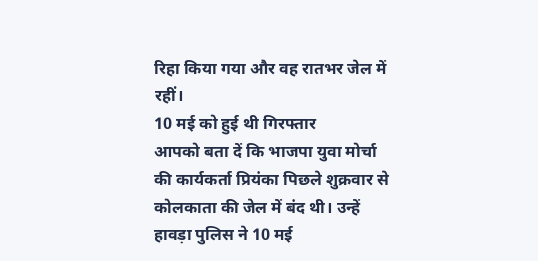रिहा किया गया और वह रातभर जेल में रहीं।
10 मई को हुई थी गिरफ्तार
आपको बता दें कि भाजपा युवा मोर्चा की कार्यकर्ता प्रियंका पिछले शुक्रवार से कोलकाता की जेल में बंद थी। उन्हें हावड़ा पुलिस ने 10 मई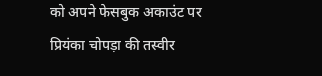को अपने फेसबुक अकाउंट पर प्रियंका चोपड़ा की तस्वीर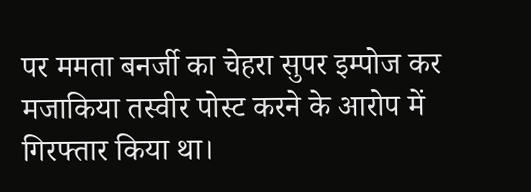पर ममता बनर्जी का चेहरा सुपर इम्पोज कर मजाकिया तस्वीर पोस्ट करने के आरोप में गिरफ्तार किया था।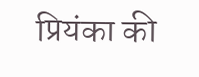प्रियंका की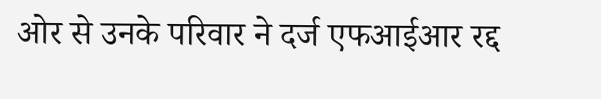ओर से उनके परिवार ने दर्ज एफआईआर रद्द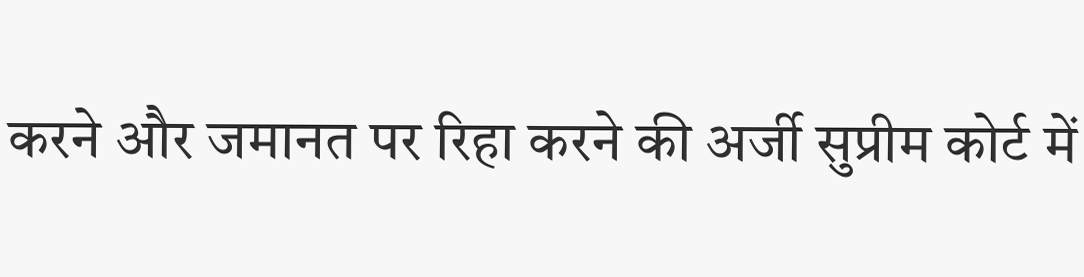करने और जमानत पर रिहा करने की अर्जी सुप्रीम कोर्ट में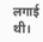लगाई थी।